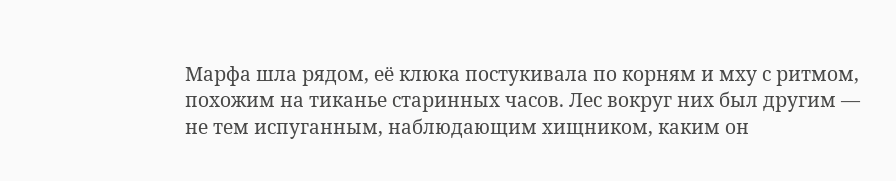Марфа шла рядом, её клюка постукивала по корням и мху с ритмом, похожим на тиканье старинных часов. Лес вокруг них был другим — не тем испуганным, наблюдающим хищником, каким он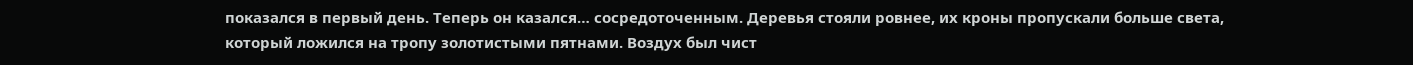показался в первый день. Теперь он казался… сосредоточенным. Деревья стояли ровнее, их кроны пропускали больше света, который ложился на тропу золотистыми пятнами. Воздух был чист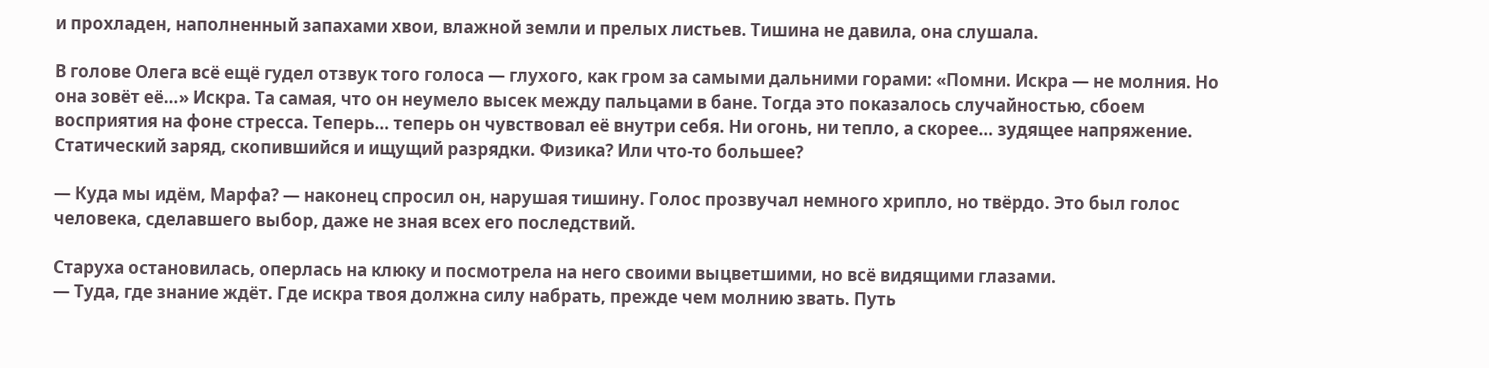и прохладен, наполненный запахами хвои, влажной земли и прелых листьев. Тишина не давила, она слушала.

В голове Олега всё ещё гудел отзвук того голоса — глухого, как гром за самыми дальними горами: «Помни. Искра — не молния. Но она зовёт её…» Искра. Та самая, что он неумело высек между пальцами в бане. Тогда это показалось случайностью, сбоем восприятия на фоне стресса. Теперь… теперь он чувствовал её внутри себя. Ни огонь, ни тепло, а скорее… зудящее напряжение. Статический заряд, скопившийся и ищущий разрядки. Физика? Или что-то большее?

— Куда мы идём, Марфа? — наконец спросил он, нарушая тишину. Голос прозвучал немного хрипло, но твёрдо. Это был голос человека, сделавшего выбор, даже не зная всех его последствий.

Старуха остановилась, оперлась на клюку и посмотрела на него своими выцветшими, но всё видящими глазами.
— Туда, где знание ждёт. Где искра твоя должна силу набрать, прежде чем молнию звать. Путь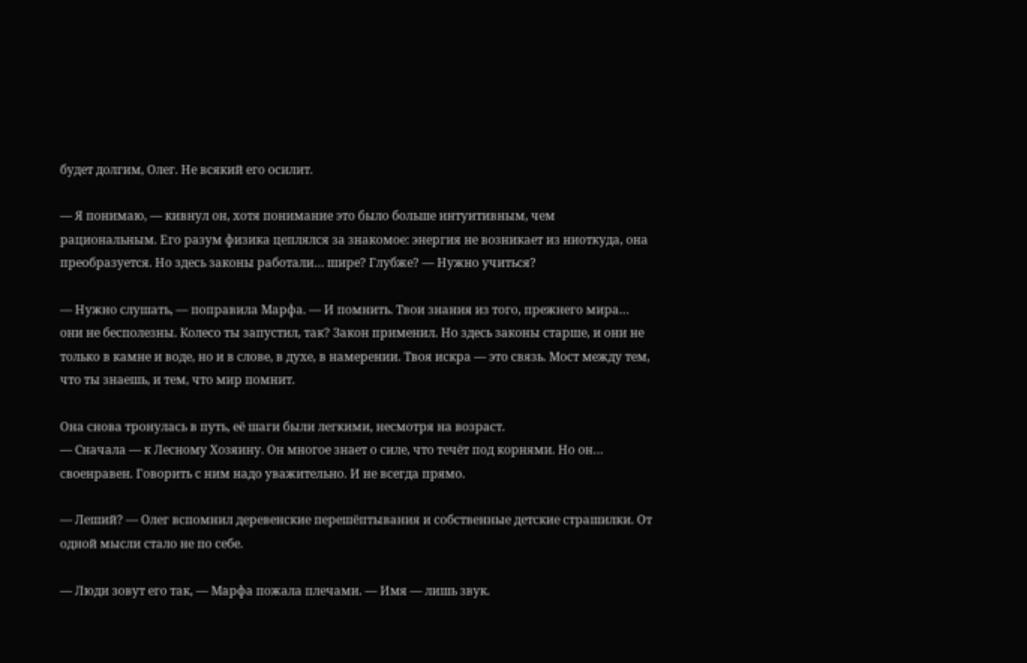будет долгим, Олег. Не всякий его осилит.

— Я понимаю, — кивнул он, хотя понимание это было больше интуитивным, чем рациональным. Его разум физика цеплялся за знакомое: энергия не возникает из ниоткуда, она преобразуется. Но здесь законы работали… шире? Глубже? — Нужно учиться?

— Нужно слушать, — поправила Марфа. — И помнить. Твои знания из того, прежнего мира… они не бесполезны. Колесо ты запустил, так? Закон применил. Но здесь законы старше, и они не только в камне и воде, но и в слове, в духе, в намерении. Твоя искра — это связь. Мост между тем, что ты знаешь, и тем, что мир помнит.

Она снова тронулась в путь, её шаги были легкими, несмотря на возраст.
— Сначала — к Лесному Хозяину. Он многое знает о силе, что течёт под корнями. Но он… своенравен. Говорить с ним надо уважительно. И не всегда прямо.

— Леший? — Олег вспомнил деревенские перешёптывания и собственные детские страшилки. От одной мысли стало не по себе.

— Люди зовут его так, — Марфа пожала плечами. — Имя — лишь звук.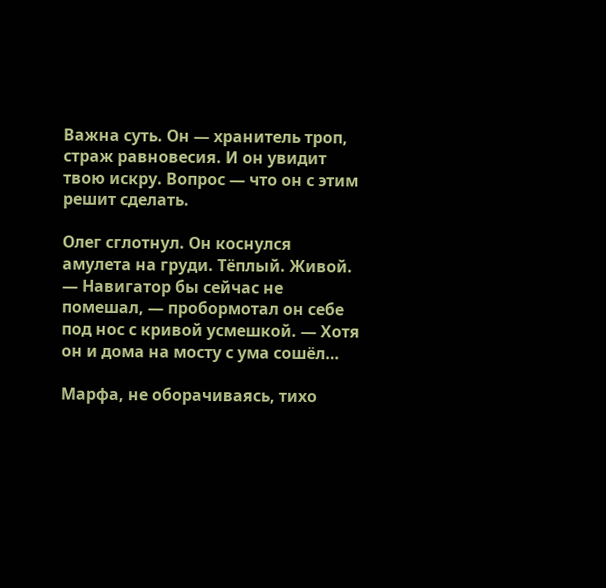Важна суть. Он — хранитель троп, страж равновесия. И он увидит твою искру. Вопрос — что он с этим решит сделать.

Олег сглотнул. Он коснулся амулета на груди. Тёплый. Живой.
— Навигатор бы сейчас не помешал, — пробормотал он себе под нос с кривой усмешкой. — Хотя он и дома на мосту с ума сошёл…

Марфа, не оборачиваясь, тихо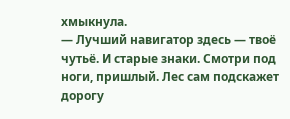хмыкнула.
— Лучший навигатор здесь — твоё чутьё. И старые знаки. Смотри под ноги, пришлый. Лес сам подскажет дорогу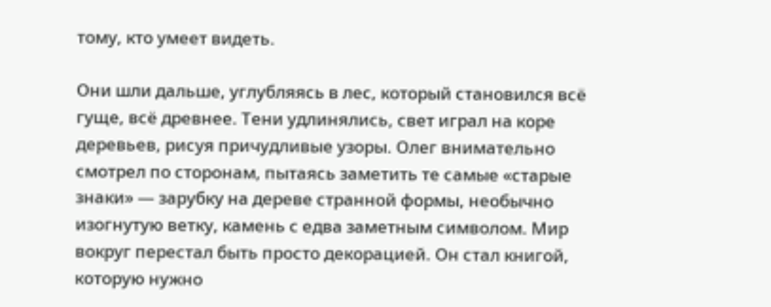тому, кто умеет видеть.

Они шли дальше, углубляясь в лес, который становился всё гуще, всё древнее. Тени удлинялись, свет играл на коре деревьев, рисуя причудливые узоры. Олег внимательно смотрел по сторонам, пытаясь заметить те самые «старые знаки» — зарубку на дереве странной формы, необычно изогнутую ветку, камень с едва заметным символом. Мир вокруг перестал быть просто декорацией. Он стал книгой, которую нужно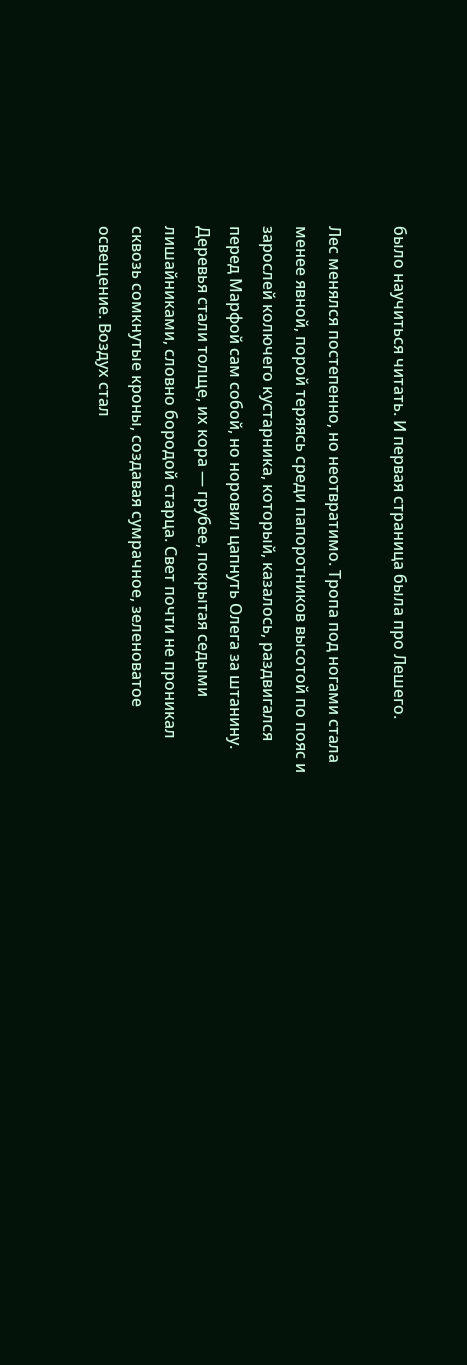было научиться читать. И первая страница была про Лешего.

Лес менялся постепенно, но неотвратимо. Тропа под ногами стала менее явной, порой теряясь среди папоротников высотой по пояс и зарослей колючего кустарника, который, казалось, раздвигался перед Марфой сам собой, но норовил цапнуть Олега за штанину. Деревья стали толще, их кора — грубее, покрытая седыми лишайниками, словно бородой старца. Свет почти не проникал сквозь сомкнутые кроны, создавая сумрачное, зеленоватое освещение. Воздух стал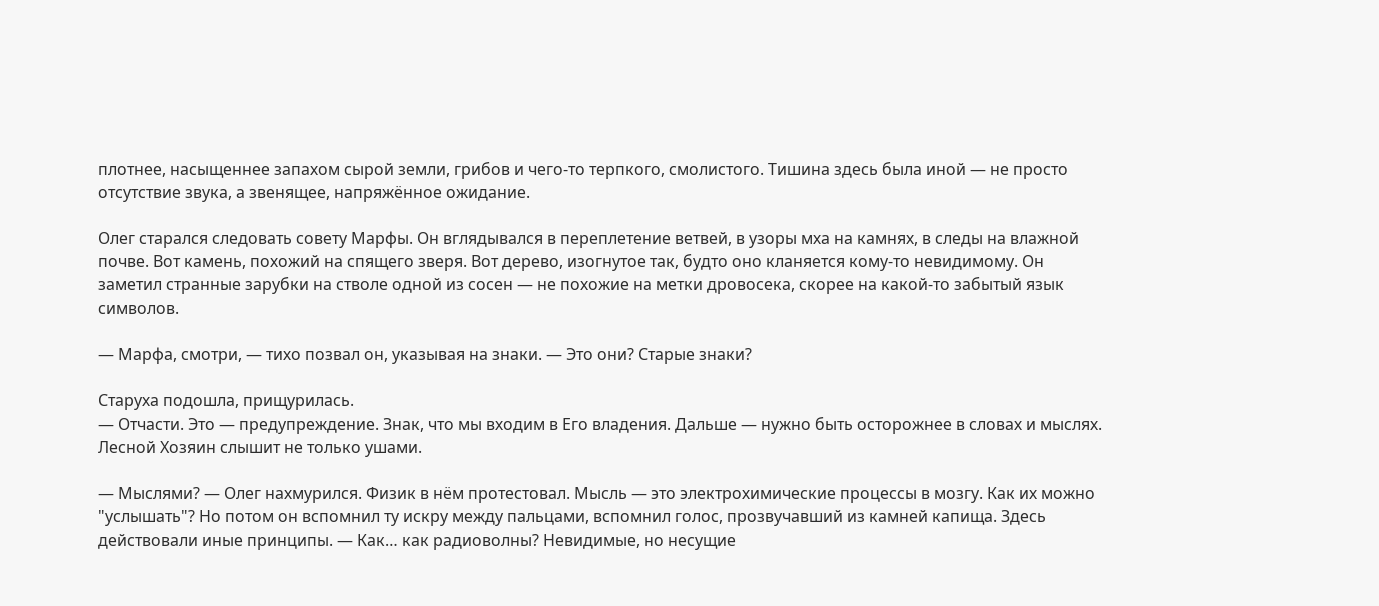плотнее, насыщеннее запахом сырой земли, грибов и чего-то терпкого, смолистого. Тишина здесь была иной — не просто отсутствие звука, а звенящее, напряжённое ожидание.

Олег старался следовать совету Марфы. Он вглядывался в переплетение ветвей, в узоры мха на камнях, в следы на влажной почве. Вот камень, похожий на спящего зверя. Вот дерево, изогнутое так, будто оно кланяется кому-то невидимому. Он заметил странные зарубки на стволе одной из сосен — не похожие на метки дровосека, скорее на какой-то забытый язык символов.

— Марфа, смотри, — тихо позвал он, указывая на знаки. — Это они? Старые знаки?

Старуха подошла, прищурилась.
— Отчасти. Это — предупреждение. Знак, что мы входим в Его владения. Дальше — нужно быть осторожнее в словах и мыслях. Лесной Хозяин слышит не только ушами.

— Мыслями? — Олег нахмурился. Физик в нём протестовал. Мысль — это электрохимические процессы в мозгу. Как их можно "услышать"? Но потом он вспомнил ту искру между пальцами, вспомнил голос, прозвучавший из камней капища. Здесь действовали иные принципы. — Как… как радиоволны? Невидимые, но несущие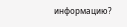информацию?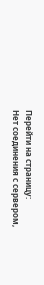Перейти на страницу:
Нет соединения с сервером,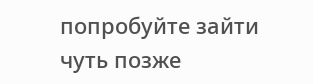попробуйте зайти чуть позже